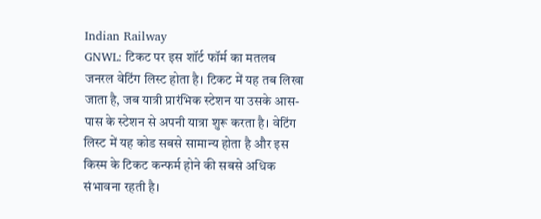Indian Railway
GNWL: टिकट पर इस शॉर्ट फॉर्म का मतलब जनरल वेटिंग लिस्ट होता है। टिकट में यह तब लिखा जाता है, जब यात्री प्रारंभिक स्टेशन या उसके आस-पास के स्टेशन से अपनी यात्रा शुरू करता है। वेटिंग लिस्ट में यह कोड सबसे सामान्य होता है और इस किस्म के टिकट कन्फर्म होने की सबसे अधिक संभावना रहती है।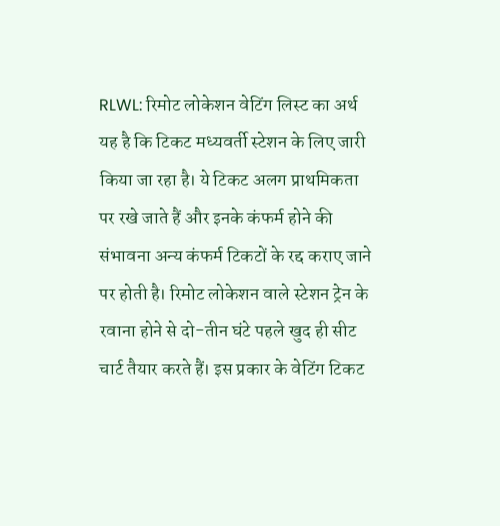RLWL: रिमोट लोकेशन वेटिंग लिस्ट का अर्थ यह है कि टिकट मध्यवर्ती स्टेशन के लिए जारी किया जा रहा है। ये टिकट अलग प्राथमिकता पर रखे जाते हैं और इनके कंफर्म होने की संभावना अन्य कंफर्म टिकटों के रद्द कराए जाने पर होती है। रिमोट लोकेशन वाले स्टेशन ट्रेन के रवाना होने से दो-तीन घंटे पहले खुद ही सीट चार्ट तैयार करते हैं। इस प्रकार के वेटिंग टिकट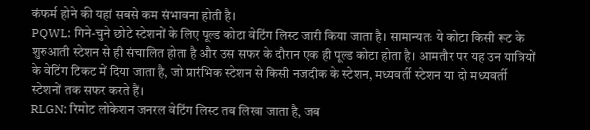कंफर्म होने की यहां सबसे कम संभावना होती है।
PQWL: गिने-चुने छोटे स्टेशनों के लिए पूल्ड कोटा वेटिंग लिस्ट जारी किया जाता है। सामान्यतः ये कोटा किसी रूट के शुरुआती स्टेशन से ही संचालित होता है और उस सफर के दौरान एक ही पूल्ड कोटा होता है। आमतौर पर यह उन यात्रियों के वेटिंग टिकट में दिया जाता है, जो प्रारंभिक स्टेशन से किसी नजदीक के स्टेशन, मध्यवर्ती स्टेशन या दो मध्यवर्ती स्टेशनों तक सफर करते हैं।
RLGN: रिमोट लोकेशन जनरल वेटिंग लिस्ट तब लिखा जाता है, जब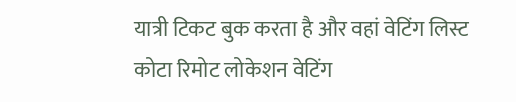यात्री टिकट बुक करता है और वहां वेटिंग लिस्ट कोटा रिमोट लोकेशन वेटिंग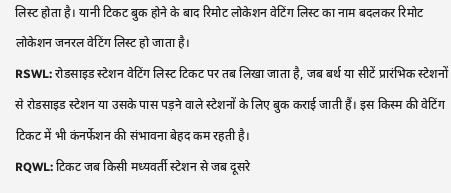लिस्ट होता है। यानी टिकट बुक होने के बाद रिमोट लोकेशन वेटिंग लिस्ट का नाम बदलकर रिमोट लोकेशन जनरल वेटिंग लिस्ट हो जाता है।
RSWL: रोडसाइड स्टेशन वेटिंग लिस्ट टिकट पर तब लिखा जाता है, जब बर्थ या सीटें प्रारंभिक स्टेशनों से रोडसाइड स्टेशन या उसके पास पड़ने वाले स्टेशनों के लिए बुक कराई जाती हैं। इस किस्म की वेटिंग टिकट में भी कंनर्फेशन की संभावना बेहद कम रहती है।
RQWL: टिकट जब किसी मध्यवर्ती स्टेशन से जब दूसरे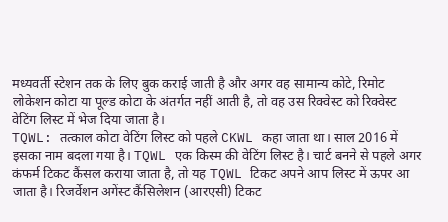मध्यवर्ती स्टेशन तक के लिए बुक कराई जाती है और अगर वह सामान्य कोटे, रिमोट लोकेशन कोटा या पूल्ड कोटा के अंतर्गत नहीं आती है, तो वह उस रिक्वेस्ट को रिक्वेस्ट वेटिंग लिस्ट में भेज दिया जाता है।
TQWL: तत्काल कोटा वेटिंग लिस्ट को पहले CKWL कहा जाता था। साल 2016 में इसका नाम बदला गया है। TQWL एक किस्म की वेटिंग लिस्ट है। चार्ट बनने से पहले अगर कंफर्म टिकट कैंसल कराया जाता है, तो यह TQWL टिकट अपने आप लिस्ट में ऊपर आ जाता है। रिजर्वेशन अगेंस्ट कैंसिलेशन (आरएसी) टिकट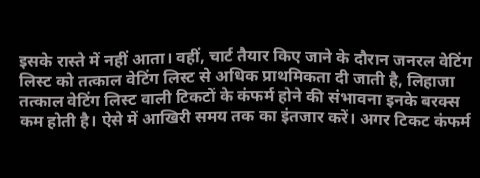इसके रास्ते में नहीं आता। वहीं, चार्ट तैयार किए जाने के दौरान जनरल वेटिंग लिस्ट को तत्काल वेटिंग लिस्ट से अधिक प्राथमिकता दी जाती है, लिहाजा तत्काल वेटिंग लिस्ट वाली टिकटों के कंफर्म होने की संभावना इनके बरक्स कम होती है। ऐसे में आखिरी समय तक का इंतजार करें। अगर टिकट कंफर्म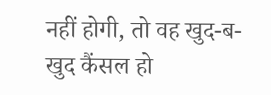नहीं होगी, तो वह खुद-ब-खुद कैंसल हो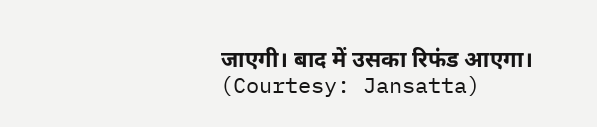जाएगी। बाद में उसका रिफंड आएगा।
(Courtesy: Jansatta)